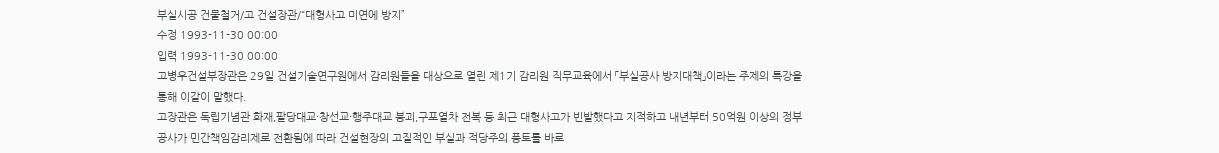부실시공 건물철거/고 건설장관/“대형사고 미연에 방지”
수정 1993-11-30 00:00
입력 1993-11-30 00:00
고병우건설부장관은 29일 건설기술연구원에서 감리원들을 대상으로 열린 제1기 감리원 직무교육에서 「부실공사 방지대책」이라는 주제의 특강을 통해 이같이 말했다.
고장관은 독립기념관 화재,팔당대교·창선교·행주대교 붕괴,구포열차 전복 등 최근 대형사고가 빈발했다고 지적하고 내년부터 50억원 이상의 정부공사가 민간책임감리제로 전환됨에 따라 건설현장의 고질적인 부실과 적당주의 풍토를 바로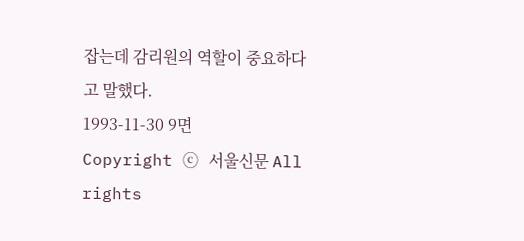잡는데 감리원의 역할이 중요하다고 말했다.
1993-11-30 9면
Copyright ⓒ 서울신문 All rights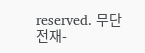reserved. 무단 전재-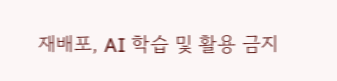재배포, AI 학습 및 활용 금지